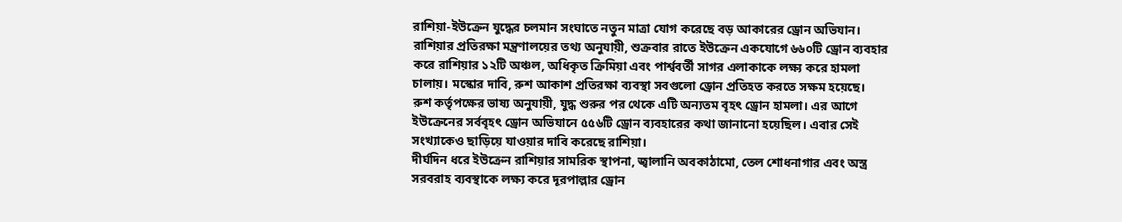রাশিয়া-ইউক্রেন যুদ্ধের চলমান সংঘাতে নতুন মাত্রা যোগ করেছে বড় আকারের ড্রোন অভিযান। রাশিয়ার প্রতিরক্ষা মন্ত্রণালয়ের তথ্য অনুযায়ী, শুক্রবার রাতে ইউক্রেন একযোগে ৬৬০টি ড্রোন ব্যবহার করে রাশিয়ার ১২টি অঞ্চল, অধিকৃত ক্রিমিয়া এবং পার্শ্ববর্তী সাগর এলাকাকে লক্ষ্য করে হামলা চালায়। মস্কোর দাবি, রুশ আকাশ প্রতিরক্ষা ব্যবস্থা সবগুলো ড্রোন প্রতিহত করতে সক্ষম হয়েছে।
রুশ কর্তৃপক্ষের ভাষ্য অনুযায়ী, যুদ্ধ শুরুর পর থেকে এটি অন্যতম বৃহৎ ড্রোন হামলা। এর আগে ইউক্রেনের সর্ববৃহৎ ড্রোন অভিযানে ৫৫৬টি ড্রোন ব্যবহারের কথা জানানো হয়েছিল। এবার সেই সংখ্যাকেও ছাড়িয়ে যাওয়ার দাবি করেছে রাশিয়া।
দীর্ঘদিন ধরে ইউক্রেন রাশিয়ার সামরিক স্থাপনা, জ্বালানি অবকাঠামো, তেল শোধনাগার এবং অস্ত্র সরবরাহ ব্যবস্থাকে লক্ষ্য করে দূরপাল্লার ড্রোন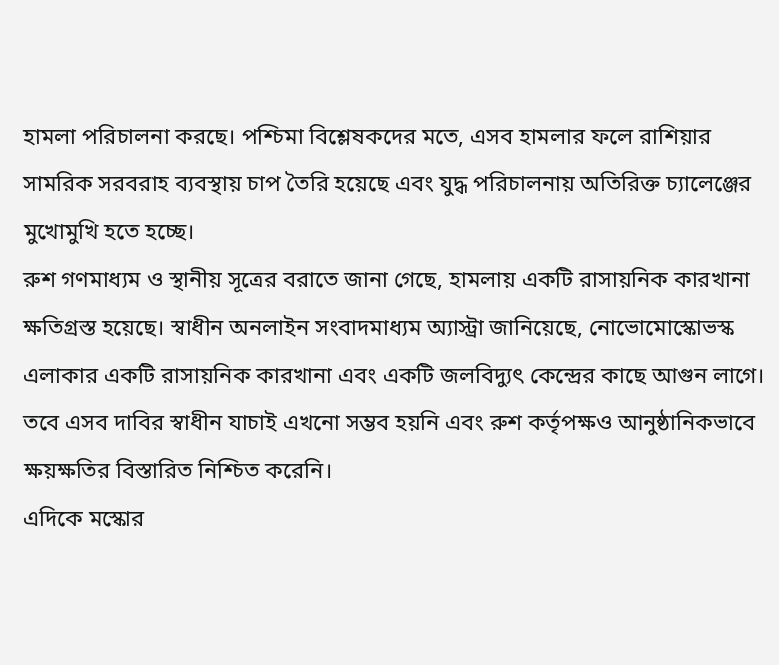হামলা পরিচালনা করছে। পশ্চিমা বিশ্লেষকদের মতে, এসব হামলার ফলে রাশিয়ার সামরিক সরবরাহ ব্যবস্থায় চাপ তৈরি হয়েছে এবং যুদ্ধ পরিচালনায় অতিরিক্ত চ্যালেঞ্জের মুখোমুখি হতে হচ্ছে।
রুশ গণমাধ্যম ও স্থানীয় সূত্রের বরাতে জানা গেছে, হামলায় একটি রাসায়নিক কারখানা ক্ষতিগ্রস্ত হয়েছে। স্বাধীন অনলাইন সংবাদমাধ্যম অ্যাস্ট্রা জানিয়েছে, নোভোমোস্কোভস্ক এলাকার একটি রাসায়নিক কারখানা এবং একটি জলবিদ্যুৎ কেন্দ্রের কাছে আগুন লাগে। তবে এসব দাবির স্বাধীন যাচাই এখনো সম্ভব হয়নি এবং রুশ কর্তৃপক্ষও আনুষ্ঠানিকভাবে ক্ষয়ক্ষতির বিস্তারিত নিশ্চিত করেনি।
এদিকে মস্কোর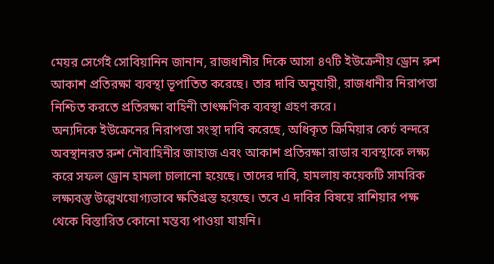মেয়র সের্গেই সোবিয়ানিন জানান, রাজধানীর দিকে আসা ৪৭টি ইউক্রেনীয় ড্রোন রুশ আকাশ প্রতিরক্ষা ব্যবস্থা ভূপাতিত করেছে। তার দাবি অনুযায়ী, রাজধানীর নিরাপত্তা নিশ্চিত করতে প্রতিরক্ষা বাহিনী তাৎক্ষণিক ব্যবস্থা গ্রহণ করে।
অন্যদিকে ইউক্রেনের নিরাপত্তা সংস্থা দাবি করেছে, অধিকৃত ক্রিমিয়ার কের্চ বন্দরে অবস্থানরত রুশ নৌবাহিনীর জাহাজ এবং আকাশ প্রতিরক্ষা রাডার ব্যবস্থাকে লক্ষ্য করে সফল ড্রোন হামলা চালানো হয়েছে। তাদের দাবি, হামলায় কয়েকটি সামরিক লক্ষ্যবস্তু উল্লেখযোগ্যভাবে ক্ষতিগ্রস্ত হয়েছে। তবে এ দাবির বিষয়ে রাশিয়ার পক্ষ থেকে বিস্তারিত কোনো মন্তব্য পাওয়া যায়নি।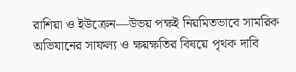রাশিয়া ও ইউক্রেন—উভয় পক্ষই নিয়মিতভাবে সামরিক অভিযানের সাফল্য ও ক্ষয়ক্ষতির বিষয়ে পৃথক দাবি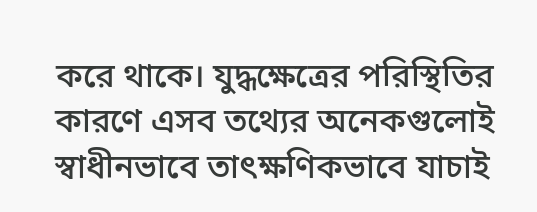করে থাকে। যুদ্ধক্ষেত্রের পরিস্থিতির কারণে এসব তথ্যের অনেকগুলোই স্বাধীনভাবে তাৎক্ষণিকভাবে যাচাই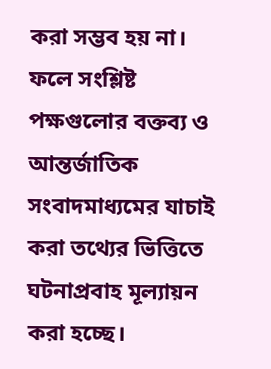করা সম্ভব হয় না। ফলে সংশ্লিষ্ট পক্ষগুলোর বক্তব্য ও আন্তর্জাতিক সংবাদমাধ্যমের যাচাই করা তথ্যের ভিত্তিতে ঘটনাপ্রবাহ মূল্যায়ন করা হচ্ছে।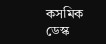কসমিক ডেস্ক